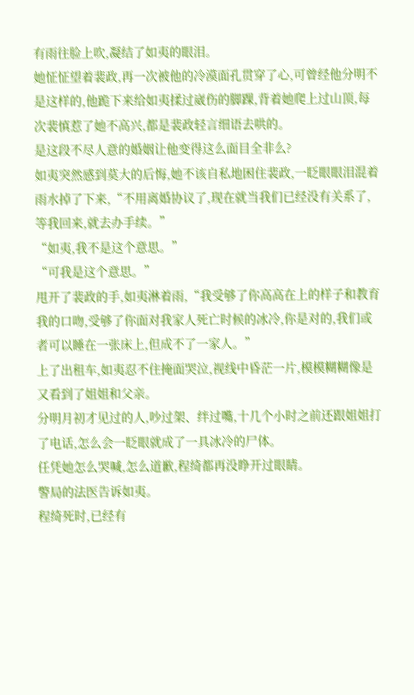有雨往脸上吹,凝结了如夷的眼泪。
她怔怔望着裴政,再一次被他的冷漠面孔贯穿了心,可曾经他分明不是这样的,他跪下来给如夷揉过崴伤的脚踝,背着她爬上过山顶,每次裴慎惹了她不高兴,都是裴政轻言细语去哄的。
是这段不尽人意的婚姻让他变得这么面目全非么?
如夷突然感到莫大的后悔,她不该自私地困住裴政,一眨眼眼泪混着雨水掉了下来,“不用离婚协议了,现在就当我们已经没有关系了,等我回来,就去办手续。”
“如夷,我不是这个意思。”
“可我是这个意思。”
甩开了裴政的手,如夷淋着雨,“我受够了你高高在上的样子和教育我的口吻,受够了你面对我家人死亡时候的冰冷,你是对的,我们或者可以睡在一张床上,但成不了一家人。”
上了出租车,如夷忍不住掩面哭泣,视线中昏茫一片,模模糊糊像是又看到了姐姐和父亲。
分明月初才见过的人,吵过架、绊过嘴,十几个小时之前还跟姐姐打了电话,怎么会一眨眼就成了一具冰冷的尸体。
任凭她怎么哭喊,怎么道歉,程绮都再没睁开过眼睛。
警局的法医告诉如夷。
程绮死时,已经有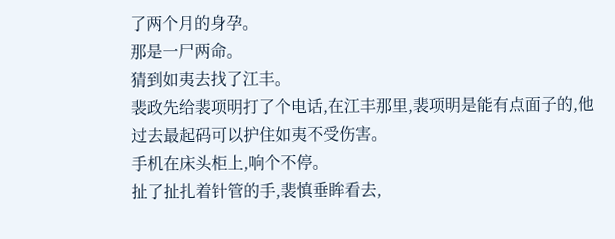了两个月的身孕。
那是一尸两命。
猜到如夷去找了江丰。
裴政先给裴项明打了个电话,在江丰那里,裴项明是能有点面子的,他过去最起码可以护住如夷不受伤害。
手机在床头柜上,响个不停。
扯了扯扎着针管的手,裴慎垂眸看去,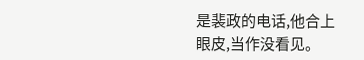是裴政的电话,他合上眼皮,当作没看见。